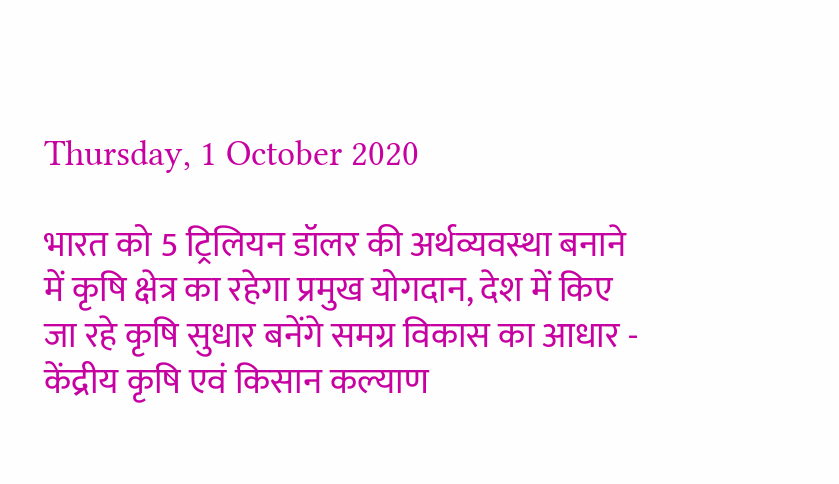Thursday, 1 October 2020

भारत को 5 ट्रिलियन डॉलर की अर्थव्यवस्था बनाने में कृषि क्षेत्र का रहेगा प्रमुख योगदान, देश में किए जा रहे कृषि सुधार बनेंगे समग्र विकास का आधार - केंद्रीय कृषि एवं किसान कल्याण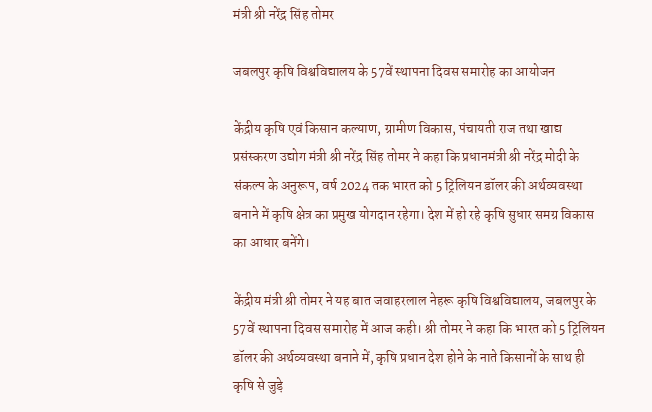मंत्री श्री नरेंद्र सिंह तोमर

जबलपुर कृषि विश्वविद्यालय के 57वें स्थापना दिवस समारोह का आयोजन

केंद्रीय कृषि एवं किसान कल्याण, ग्रामीण विकास, पंचायती राज तथा खाद्य प्रसंस्करण उद्योग मंत्री श्री नरेंद्र सिंह तोमर ने कहा कि प्रधानमंत्री श्री नरेंद्र मोदी के संकल्प के अनुरूप, वर्ष 2024 तक भारत को 5 ट्रिलियन डॉलर की अर्थव्यवस्था बनाने में कृषि क्षेत्र का प्रमुख योगदान रहेगा। देश में हो रहे कृषि सुधार समग्र विकास का आधार बनेंगे।

केंद्रीय मंत्री श्री तोमर ने यह बात जवाहरलाल नेहरू कृषि विश्वविद्यालय, जबलपुर के 57वें स्थापना दिवस समारोह में आज कही। श्री तोमर ने कहा कि भारत को 5 ट्रिलियन डॉलर की अर्थव्यवस्था बनाने में, कृषि प्रधान देश होने के नाते किसानों के साथ ही कृषि से जुड़े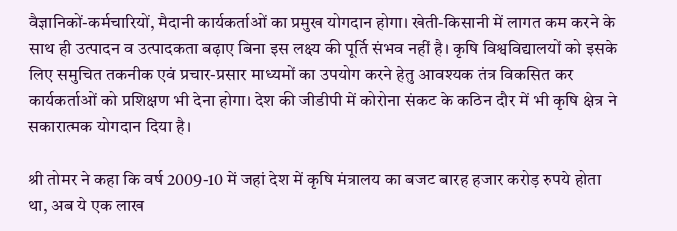वैज्ञानिकों-कर्मचारियों, मैदानी कार्यकर्ताओं का प्रमुख योगदान होगा। खेती-किसानी में लागत कम करने के साथ ही उत्पादन व उत्पादकता बढ़ाए बिना इस लक्ष्य की पूर्ति संभव नहीं है। कृषि विश्वविद्यालयों को इसके लिए समुचित तकनीक एवं प्रचार-प्रसार माध्यमों का उपयोग करने हेतु आवश्यक तंत्र विकसित कर कार्यकर्ताओं को प्रशिक्षण भी देना होगा। देश की जीडीपी में कोरोना संकट के कठिन दौर में भी कृषि क्षेत्र ने सकारात्मक योगदान दिया है।

श्री तोमर ने कहा कि वर्ष 2009-10 में जहां देश में कृषि मंत्रालय का बजट बारह हजार करोड़ रुपये होता था, अब ये एक लाख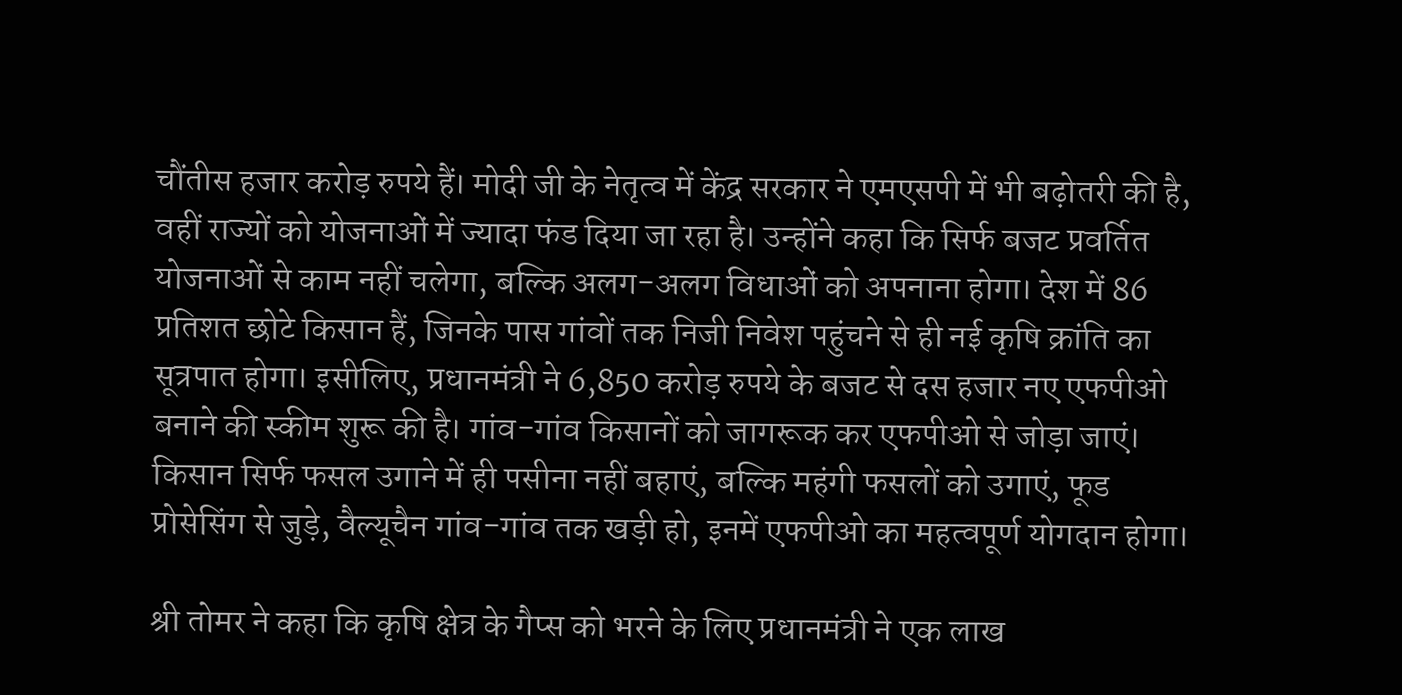चौंतीस हजार करोड़ रुपये हैं। मोदी जी के नेतृत्व में केंद्र सरकार ने एमएसपी में भी बढ़ोतरी की है, वहीं राज्यों को योजनाओं में ज्यादा फंड दिया जा रहा है। उन्होंने कहा कि सिर्फ बजट प्रवर्तित योजनाओं से काम नहीं चलेगा, बल्कि अलग-अलग विधाओं को अपनाना होगा। देश में 86 प्रतिशत छोटे किसान हैं, जिनके पास गांवों तक निजी निवेश पहुंचने से ही नई कृषि क्रांति का सूत्रपात होगा। इसीलिए, प्रधानमंत्री ने 6,850 करोड़ रुपये के बजट से दस हजार नए एफपीओ बनाने की स्कीम शुरू की है। गांव-गांव किसानों को जागरूक कर एफपीओ से जोड़ा जाएं। किसान सिर्फ फसल उगाने में ही पसीना नहीं बहाएं, बल्कि महंगी फसलों को उगाएं, फूड प्रोसेसिंग से जुड़े, वैल्यूचैन गांव-गांव तक खड़ी हो, इनमें एफपीओ का महत्वपूर्ण योगदान होगा।

श्री तोमर ने कहा कि कृषि क्षेत्र के गैप्स को भरने के लिए प्रधानमंत्री ने एक लाख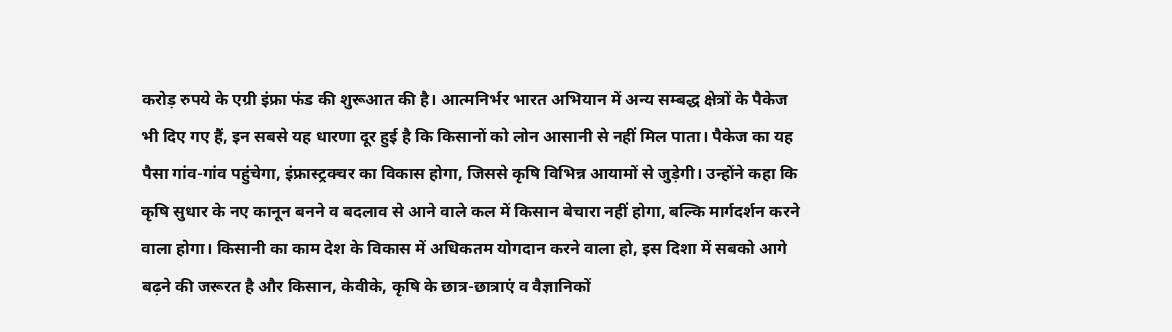करोड़ रुपये के एग्री इंफ्रा फंड की शुरूआत की है। आत्मनिर्भर भारत अभियान में अन्य सम्बद्ध क्षेत्रों के पैकेज भी दिए गए हैं, इन सबसे यह धारणा दूर हुई है कि किसानों को लोन आसानी से नहीं मिल पाता। पैकेज का यह पैसा गांव-गांव पहुंचेगा, इंफ्रास्ट्रक्चर का विकास होगा, जिससे कृषि विभिन्न आयामों से जुड़ेगी। उन्होंने कहा कि कृषि सुधार के नए कानून बनने व बदलाव से आने वाले कल में किसान बेचारा नहीं होगा, बल्कि मार्गदर्शन करने वाला होगा। किसानी का काम देश के विकास में अधिकतम योगदान करने वाला हो, इस दिशा में सबको आगे बढ़ने की जरूरत है और किसान, केवीके, कृषि के छात्र-छात्राएं व वैज्ञानिकों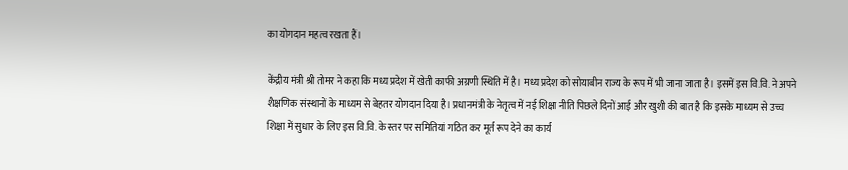का योगदान महत्व रखता हैं।

केंद्रीय मंत्री श्री तोमर ने कहा कि मध्य प्रदेश में खेती काफी अग्रणी स्थिति में है। मध्य प्रदेश को सोयाबीन राज्य के रूप में भी जाना जाता है। इसमें इस वि.वि. ने अपने शैक्षणिक संस्थानों के माध्यम से बेहतर योगदान दिया है। प्रधानमंत्री के नेतृत्व में नई शिक्षा नीति पिछले दिनों आई और खुशी की बात है कि इसके माध्यम से उच्च शिक्षा में सुधार के लिए इस वि.वि. के स्तर पर समितियां गठित कर मूर्त रूप देने का कार्य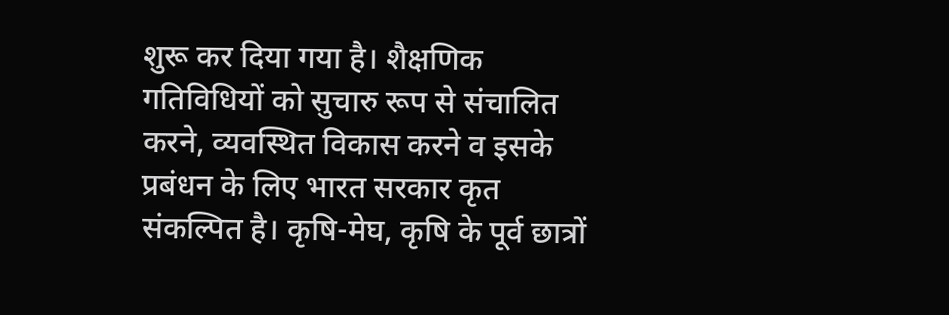शुरू कर दिया गया है। शैक्षणिक गतिविधियों को सुचारु रूप से संचालित करने, व्यवस्थित विकास करने व इसके प्रबंधन के लिए भारत सरकार कृत संकल्पित है। कृषि-मेघ, कृषि के पूर्व छात्रों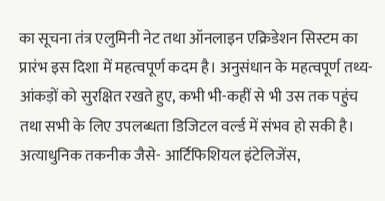का सूचना तंत्र एलुमिनी नेट तथा ऑनलाइन एक्रिडेशन सिस्टम का प्रारंभ इस दिशा में महत्वपूर्ण कदम है। अनुसंधान के महत्वपूर्ण तथ्य-आंकड़ों को सुरक्षित रखते हुए, कभी भी-कहीं से भी उस तक पहुंच तथा सभी के लिए उपलब्धता डिजिटल वर्ल्ड में संभव हो सकी है। अत्याधुनिक तकनीक जैसे- आर्टिफिशियल इंटेलिजेंस,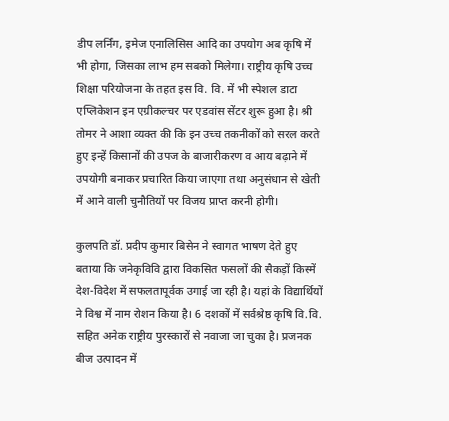डीप लर्निंग, इमेज एनालिसिस आदि का उपयोग अब कृषि में भी होगा, जिसका लाभ हम सबको मिलेगा। राष्ट्रीय कृषि उच्च शिक्षा परियोजना के तहत इस वि. वि. में भी स्पेशल डाटा एप्लिकेशन इन एग्रीकल्चर पर एडवांस सेंटर शुरू हुआ है। श्री तोमर ने आशा व्यक्त की कि इन उच्च तकनीकों को सरल करते हुए इन्हें किसानों की उपज के बाजारीकरण व आय बढ़ाने में उपयोगी बनाकर प्रचारित किया जाएगा तथा अनुसंधान से खेती में आने वाली चुनौतियों पर विजय प्राप्त करनी होगी।

कुलपति डॉ. प्रदीप कुमार बिसेन ने स्वागत भाषण देते हुए बताया कि जनेकृविवि द्वारा विकसित फसलों की सैकड़ों किस्में देश-विदेश में सफलतापूर्वक उगाई जा रही है। यहां के विद्यार्थियों ने विश्व में नाम रोशन किया है। 6 दशकों में सर्वश्रेष्ठ कृषि वि.वि. सहित अनेक राष्ट्रीय पुरस्कारों से नवाजा जा चुका है। प्रजनक बीज उत्पादन में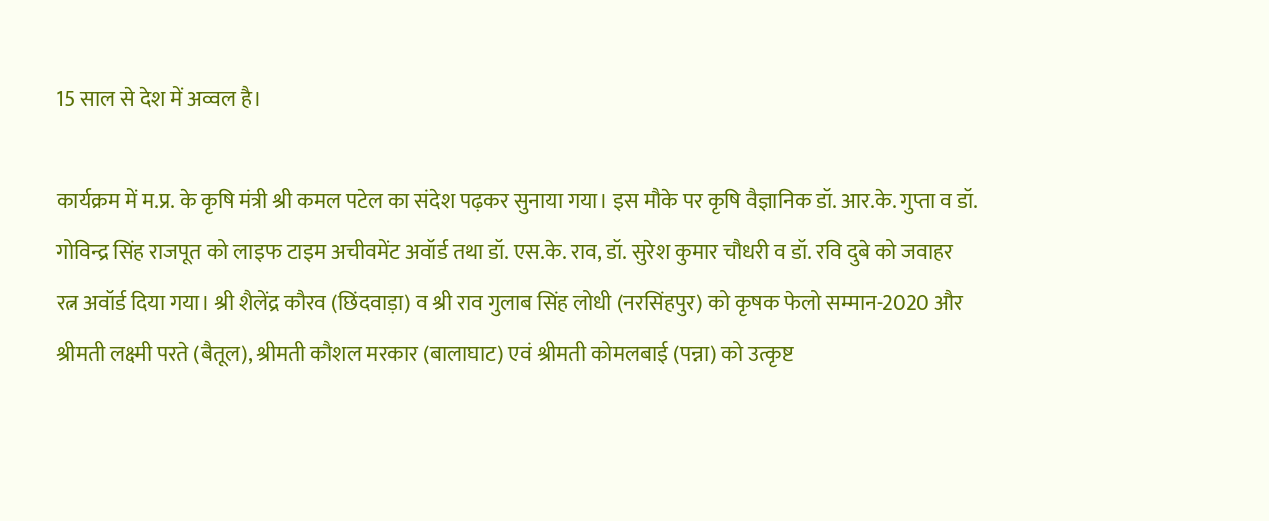15 साल से देश में अव्वल है।

कार्यक्रम में म.प्र. के कृषि मंत्री श्री कमल पटेल का संदेश पढ़कर सुनाया गया। इस मौके पर कृषि वैज्ञानिक डॉ. आर.के. गुप्ता व डॉ. गोविन्द्र सिंह राजपूत को लाइफ टाइम अचीवमेंट अवॉर्ड तथा डॉ. एस.के. राव, डॉ. सुरेश कुमार चौधरी व डॉ. रवि दुबे को जवाहर रत्न अवॉर्ड दिया गया। श्री शैलेंद्र कौरव (छिंदवाड़ा) व श्री राव गुलाब सिंह लोधी (नरसिंहपुर) को कृषक फेलो सम्मान-2020 और श्रीमती लक्ष्मी परते (बैतूल), श्रीमती कौशल मरकार (बालाघाट) एवं श्रीमती कोमलबाई (पन्ना) को उत्कृष्ट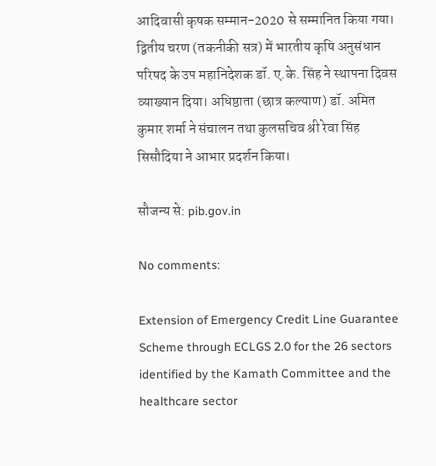आदिवासी कृषक सम्मान-2020 से सम्मानित किया गया। द्वितीय चरण (तकनीकी सत्र) में भारतीय कृषि अनुसंधान परिषद के उप महानिदेशक डॉ. ए.के. सिंह ने स्थापना दिवस व्याख्यान दिया। अधिष्ठाता (छात्र कल्याण) डॉ. अमित कुमार शर्मा ने संचालन तथा कुलसचिव श्री रेवा सिंह सिसौदिया ने आभार प्रदर्शन किया।

सौजन्य से: pib.gov.in

No comments:

Extension of Emergency Credit Line Guarantee Scheme through ECLGS 2.0 for the 26 sectors identified by the Kamath Committee and the healthcare sector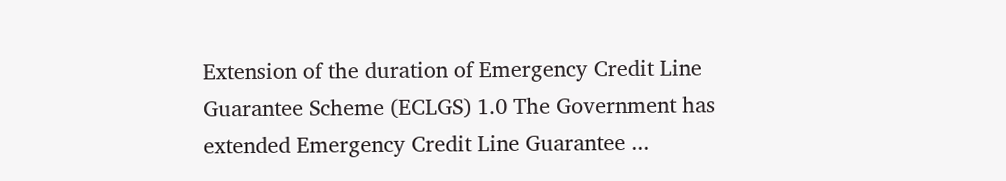Extension of the duration of Emergency Credit Line Guarantee Scheme (ECLGS) 1.0 The Government has extended Emergency Credit Line Guarantee ...